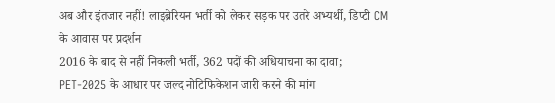अब और इंतजार नहीं! लाइब्रेरियन भर्ती को लेकर सड़क पर उतरे अभ्यर्थी, डिप्टी CM के आवास पर प्रदर्शन
2016 के बाद से नहीं निकली भर्ती, 362 पदों की अधियाचना का दावा; PET-2025 के आधार पर जल्द नोटिफिकेशन जारी करने की मांग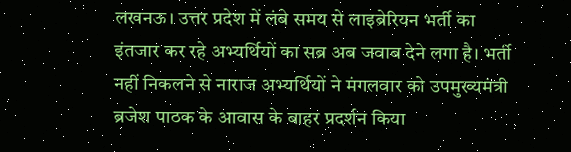लखनऊ। उत्तर प्रदेश में लंबे समय से लाइब्रेरियन भर्ती का इंतजार कर रहे अभ्यर्थियों का सब्र अब जवाब देने लगा है। भर्ती नहीं निकलने से नाराज अभ्यर्थियों ने मंगलवार को उपमुख्यमंत्री ब्रजेश पाठक के आवास के बाहर प्रदर्शन किया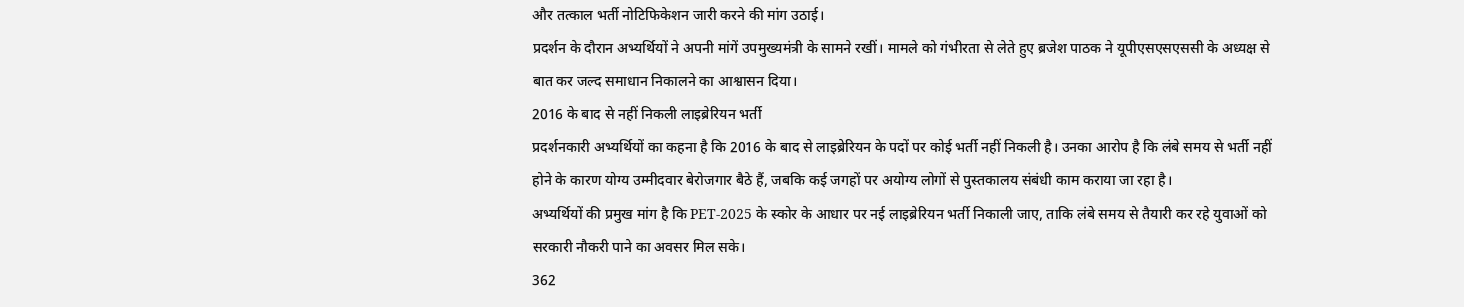और तत्काल भर्ती नोटिफिकेशन जारी करने की मांग उठाई।
प्रदर्शन के दौरान अभ्यर्थियों ने अपनी मांगें उपमुख्यमंत्री के सामने रखीं। मामले को गंभीरता से लेते हुए ब्रजेश पाठक ने यूपीएसएसएससी के अध्यक्ष से बात कर जल्द समाधान निकालने का आश्वासन दिया।
2016 के बाद से नहीं निकली लाइब्रेरियन भर्ती
प्रदर्शनकारी अभ्यर्थियों का कहना है कि 2016 के बाद से लाइब्रेरियन के पदों पर कोई भर्ती नहीं निकली है। उनका आरोप है कि लंबे समय से भर्ती नहीं होने के कारण योग्य उम्मीदवार बेरोजगार बैठे हैं, जबकि कई जगहों पर अयोग्य लोगों से पुस्तकालय संबंधी काम कराया जा रहा है।
अभ्यर्थियों की प्रमुख मांग है कि PET-2025 के स्कोर के आधार पर नई लाइब्रेरियन भर्ती निकाली जाए, ताकि लंबे समय से तैयारी कर रहे युवाओं को सरकारी नौकरी पाने का अवसर मिल सके।
362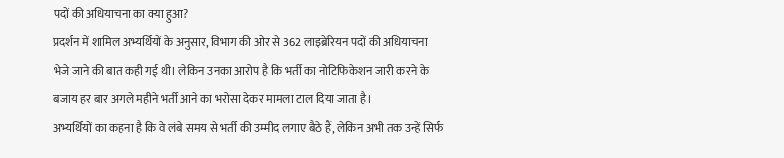पदों की अधियाचना का क्या हुआ?
प्रदर्शन में शामिल अभ्यर्थियों के अनुसार, विभाग की ओर से 362 लाइब्रेरियन पदों की अधियाचना भेजे जाने की बात कही गई थी। लेकिन उनका आरोप है कि भर्ती का नोटिफिकेशन जारी करने के बजाय हर बार अगले महीने भर्ती आने का भरोसा देकर मामला टाल दिया जाता है।
अभ्यर्थियों का कहना है कि वे लंबे समय से भर्ती की उम्मीद लगाए बैठे हैं, लेकिन अभी तक उन्हें सिर्फ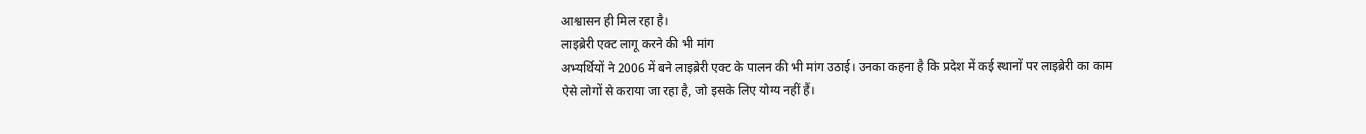आश्वासन ही मिल रहा है।
लाइब्रेरी एक्ट लागू करने की भी मांग
अभ्यर्थियों ने 2006 में बने लाइब्रेरी एक्ट के पालन की भी मांग उठाई। उनका कहना है कि प्रदेश में कई स्थानों पर लाइब्रेरी का काम ऐसे लोगों से कराया जा रहा है, जो इसके लिए योग्य नहीं हैं।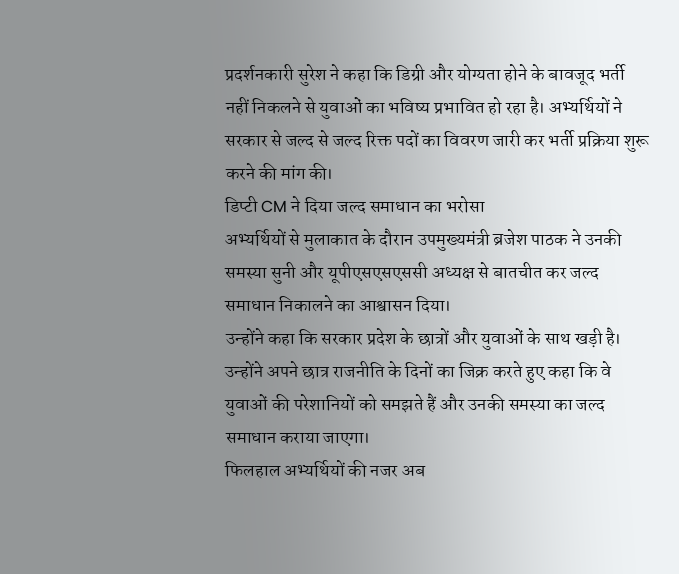प्रदर्शनकारी सुरेश ने कहा कि डिग्री और योग्यता होने के बावजूद भर्ती नहीं निकलने से युवाओं का भविष्य प्रभावित हो रहा है। अभ्यर्थियों ने सरकार से जल्द से जल्द रिक्त पदों का विवरण जारी कर भर्ती प्रक्रिया शुरू करने की मांग की।
डिप्टी CM ने दिया जल्द समाधान का भरोसा
अभ्यर्थियों से मुलाकात के दौरान उपमुख्यमंत्री ब्रजेश पाठक ने उनकी समस्या सुनी और यूपीएसएसएससी अध्यक्ष से बातचीत कर जल्द समाधान निकालने का आश्वासन दिया।
उन्होंने कहा कि सरकार प्रदेश के छात्रों और युवाओं के साथ खड़ी है। उन्होंने अपने छात्र राजनीति के दिनों का जिक्र करते हुए कहा कि वे युवाओं की परेशानियों को समझते हैं और उनकी समस्या का जल्द समाधान कराया जाएगा।
फिलहाल अभ्यर्थियों की नजर अब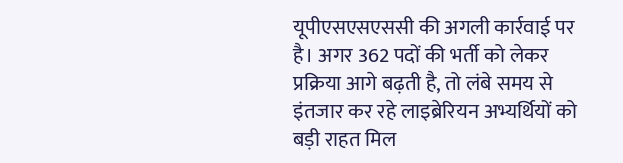यूपीएसएसएससी की अगली कार्रवाई पर है। अगर 362 पदों की भर्ती को लेकर प्रक्रिया आगे बढ़ती है, तो लंबे समय से इंतजार कर रहे लाइब्रेरियन अभ्यर्थियों को बड़ी राहत मिल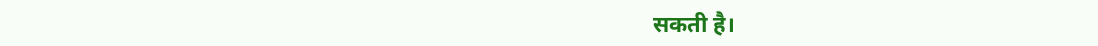सकती है।